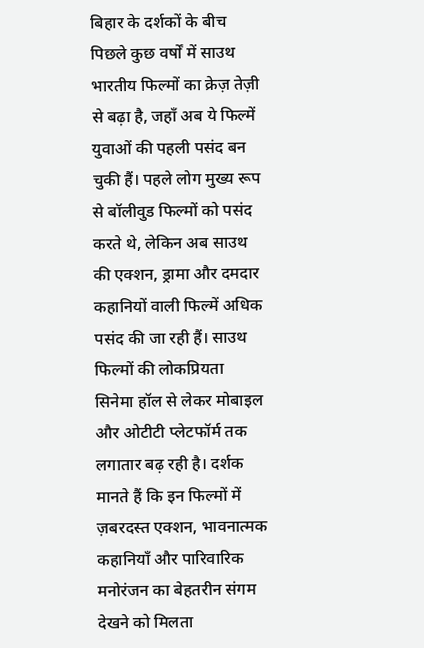बिहार के दर्शकों के बीच पिछले कुछ वर्षों में साउथ भारतीय फिल्मों का क्रेज़ तेज़ी से बढ़ा है, जहाँ अब ये फिल्में युवाओं की पहली पसंद बन चुकी हैं। पहले लोग मुख्य रूप से बॉलीवुड फिल्मों को पसंद करते थे, लेकिन अब साउथ की एक्शन, ड्रामा और दमदार कहानियों वाली फिल्में अधिक पसंद की जा रही हैं। साउथ फिल्मों की लोकप्रियता सिनेमा हॉल से लेकर मोबाइल और ओटीटी प्लेटफॉर्म तक लगातार बढ़ रही है। दर्शक मानते हैं कि इन फिल्मों में ज़बरदस्त एक्शन, भावनात्मक कहानियाँ और पारिवारिक मनोरंजन का बेहतरीन संगम देखने को मिलता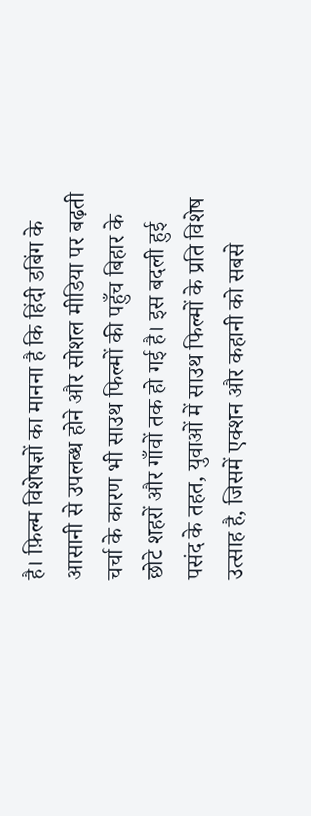है। फ़िल्म विशेषज्ञों का मानना है कि हिंदी डबिंग के आसानी से उपलब्ध होने और सोशल मीडिया पर बढ़ती चर्चा के कारण भी साउथ फिल्मों की पहुँच बिहार के छोटे शहरों और गाँवों तक हो गई है। इस बदली हुई पसंद के तहत, युवाओं में साउथ फिल्मों के प्रति विशेष उत्साह है, जिसमें एक्शन और कहानी को सबसे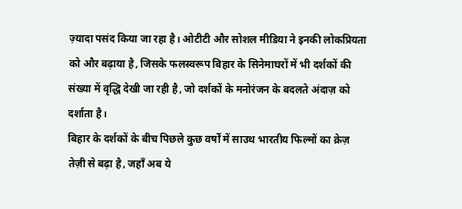ज़्यादा पसंद किया जा रहा है। ओटीटी और सोशल मीडिया ने इनकी लोकप्रियता को और बढ़ाया है, जिसके फलस्वरूप बिहार के सिनेमाघरों में भी दर्शकों की संख्या में वृद्धि देखी जा रही है, जो दर्शकों के मनोरंजन के बदलते अंदाज़ को दर्शाता है।
बिहार के दर्शकों के बीच पिछले कुछ वर्षों में साउथ भारतीय फिल्मों का क्रेज़ तेज़ी से बढ़ा है, जहाँ अब ये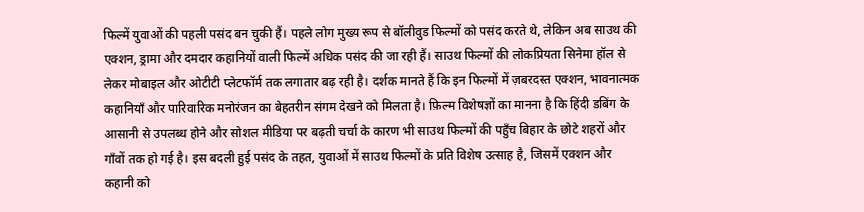फिल्में युवाओं की पहली पसंद बन चुकी हैं। पहले लोग मुख्य रूप से बॉलीवुड फिल्मों को पसंद करते थे, लेकिन अब साउथ की एक्शन, ड्रामा और दमदार कहानियों वाली फिल्में अधिक पसंद की जा रही हैं। साउथ फिल्मों की लोकप्रियता सिनेमा हॉल से लेकर मोबाइल और ओटीटी प्लेटफॉर्म तक लगातार बढ़ रही है। दर्शक मानते हैं कि इन फिल्मों में ज़बरदस्त एक्शन, भावनात्मक कहानियाँ और पारिवारिक मनोरंजन का बेहतरीन संगम देखने को मिलता है। फ़िल्म विशेषज्ञों का मानना है कि हिंदी डबिंग के आसानी से उपलब्ध होने और सोशल मीडिया पर बढ़ती चर्चा के कारण भी साउथ फिल्मों की पहुँच बिहार के छोटे शहरों और गाँवों तक हो गई है। इस बदली हुई पसंद के तहत, युवाओं में साउथ फिल्मों के प्रति विशेष उत्साह है, जिसमें एक्शन और कहानी को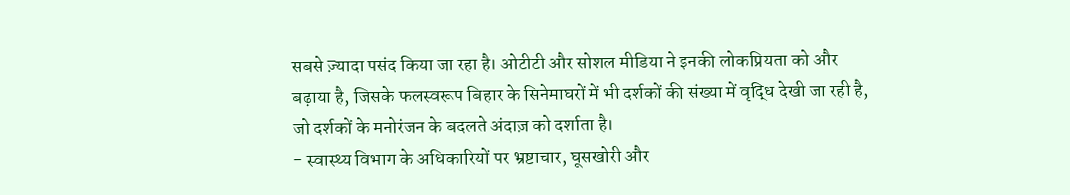सबसे ज़्यादा पसंद किया जा रहा है। ओटीटी और सोशल मीडिया ने इनकी लोकप्रियता को और बढ़ाया है, जिसके फलस्वरूप बिहार के सिनेमाघरों में भी दर्शकों की संख्या में वृद्धि देखी जा रही है, जो दर्शकों के मनोरंजन के बदलते अंदाज़ को दर्शाता है।
- स्वास्थ्य विभाग के अधिकारियों पर भ्रष्टाचार, घूसखोरी और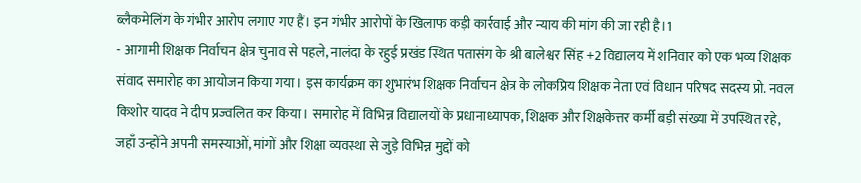ब्लैकमेलिंग के गंभीर आरोप लगाए गए हैं। इन गंभीर आरोपों के खिलाफ कड़ी कार्रवाई और न्याय की मांग की जा रही है।1
- आगामी शिक्षक निर्वाचन क्षेत्र चुनाव से पहले, नालंदा के रहुई प्रखंड स्थित पतासंग के श्री बालेश्वर सिंह +2 विद्यालय में शनिवार को एक भव्य शिक्षक संवाद समारोह का आयोजन किया गया। इस कार्यक्रम का शुभारंभ शिक्षक निर्वाचन क्षेत्र के लोकप्रिय शिक्षक नेता एवं विधान परिषद सदस्य प्रो. नवल किशोर यादव ने दीप प्रज्वलित कर किया। समारोह में विभिन्न विद्यालयों के प्रधानाध्यापक, शिक्षक और शिक्षकेत्तर कर्मी बड़ी संख्या में उपस्थित रहे, जहाँ उन्होंने अपनी समस्याओं, मांगों और शिक्षा व्यवस्था से जुड़े विभिन्न मुद्दों को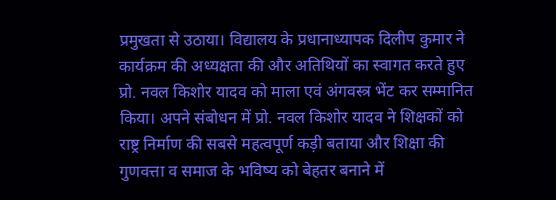प्रमुखता से उठाया। विद्यालय के प्रधानाध्यापक दिलीप कुमार ने कार्यक्रम की अध्यक्षता की और अतिथियों का स्वागत करते हुए प्रो. नवल किशोर यादव को माला एवं अंगवस्त्र भेंट कर सम्मानित किया। अपने संबोधन में प्रो. नवल किशोर यादव ने शिक्षकों को राष्ट्र निर्माण की सबसे महत्वपूर्ण कड़ी बताया और शिक्षा की गुणवत्ता व समाज के भविष्य को बेहतर बनाने में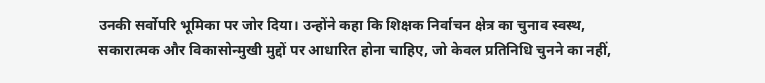उनकी सर्वोपरि भूमिका पर जोर दिया। उन्होंने कहा कि शिक्षक निर्वाचन क्षेत्र का चुनाव स्वस्थ, सकारात्मक और विकासोन्मुखी मुद्दों पर आधारित होना चाहिए, जो केवल प्रतिनिधि चुनने का नहीं,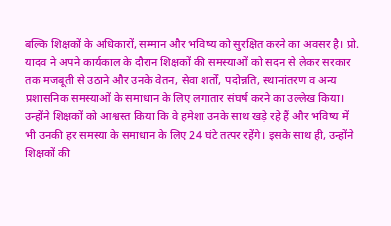बल्कि शिक्षकों के अधिकारों, सम्मान और भविष्य को सुरक्षित करने का अवसर है। प्रो. यादव ने अपने कार्यकाल के दौरान शिक्षकों की समस्याओं को सदन से लेकर सरकार तक मजबूती से उठाने और उनके वेतन, सेवा शर्तों, पदोन्नति, स्थानांतरण व अन्य प्रशासनिक समस्याओं के समाधान के लिए लगातार संघर्ष करने का उल्लेख किया। उन्होंने शिक्षकों को आश्वस्त किया कि वे हमेशा उनके साथ खड़े रहे हैं और भविष्य में भी उनकी हर समस्या के समाधान के लिए 24 घंटे तत्पर रहेंगे। इसके साथ ही, उन्होंने शिक्षकों की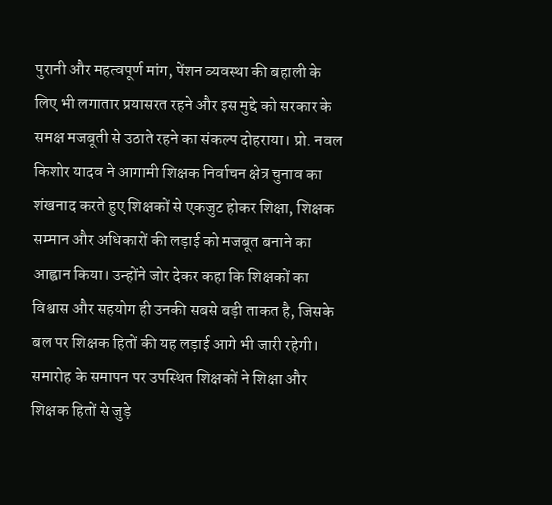पुरानी और महत्वपूर्ण मांग, पेंशन व्यवस्था की बहाली के लिए भी लगातार प्रयासरत रहने और इस मुद्दे को सरकार के समक्ष मजबूती से उठाते रहने का संकल्प दोहराया। प्रो. नवल किशोर यादव ने आगामी शिक्षक निर्वाचन क्षेत्र चुनाव का शंखनाद करते हुए शिक्षकों से एकजुट होकर शिक्षा, शिक्षक सम्मान और अधिकारों की लड़ाई को मजबूत बनाने का आह्वान किया। उन्होंने जोर देकर कहा कि शिक्षकों का विश्वास और सहयोग ही उनकी सबसे बड़ी ताकत है, जिसके बल पर शिक्षक हितों की यह लड़ाई आगे भी जारी रहेगी। समारोह के समापन पर उपस्थित शिक्षकों ने शिक्षा और शिक्षक हितों से जुड़े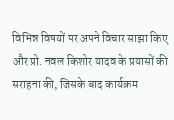विभिन्न विषयों पर अपने विचार साझा किए और प्रो. नवल किशोर यादव के प्रयासों की सराहना की, जिसके बाद कार्यक्रम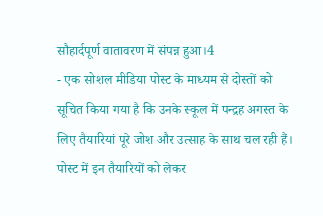सौहार्दपूर्ण वातावरण में संपन्न हुआ।4
- एक सोशल मीडिया पोस्ट के माध्यम से दोस्तों को सूचित किया गया है कि उनके स्कूल में पन्द्रह अगस्त के लिए तैयारियां पूरे जोश और उत्साह के साथ चल रही हैं। पोस्ट में इन तैयारियों को लेकर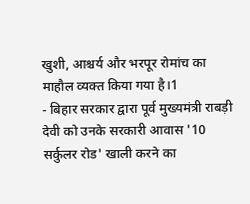खुशी, आश्चर्य और भरपूर रोमांच का माहौल व्यक्त किया गया है।1
- बिहार सरकार द्वारा पूर्व मुख्यमंत्री राबड़ी देवी को उनके सरकारी आवास '10 सर्कुलर रोड' खाली करने का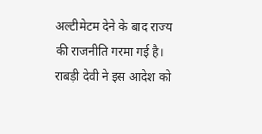अल्टीमेटम देने के बाद राज्य की राजनीति गरमा गई है। राबड़ी देवी ने इस आदेश को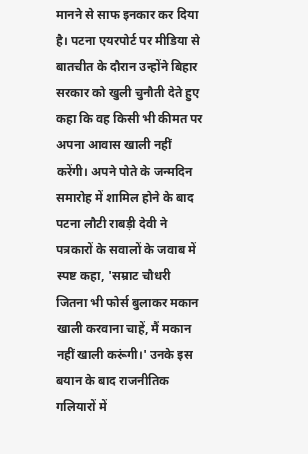मानने से साफ इनकार कर दिया है। पटना एयरपोर्ट पर मीडिया से बातचीत के दौरान उन्होंने बिहार सरकार को खुली चुनौती देते हुए कहा कि वह किसी भी कीमत पर अपना आवास खाली नहीं करेंगी। अपने पोते के जन्मदिन समारोह में शामिल होने के बाद पटना लौटी राबड़ी देवी ने पत्रकारों के सवालों के जवाब में स्पष्ट कहा, 'सम्राट चौधरी जितना भी फोर्स बुलाकर मकान खाली करवाना चाहें, मैं मकान नहीं खाली करूंगी।' उनके इस बयान के बाद राजनीतिक गलियारों में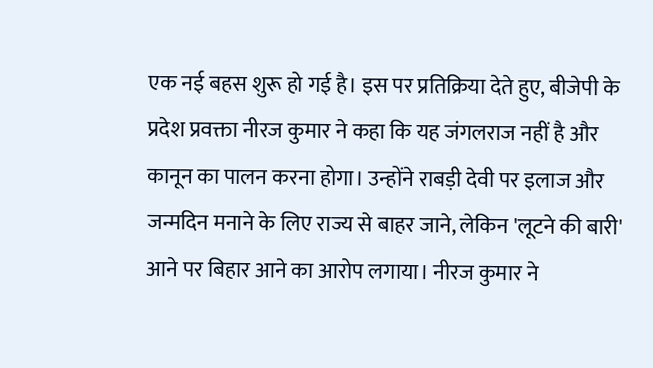एक नई बहस शुरू हो गई है। इस पर प्रतिक्रिया देते हुए, बीजेपी के प्रदेश प्रवक्ता नीरज कुमार ने कहा कि यह जंगलराज नहीं है और कानून का पालन करना होगा। उन्होंने राबड़ी देवी पर इलाज और जन्मदिन मनाने के लिए राज्य से बाहर जाने, लेकिन 'लूटने की बारी' आने पर बिहार आने का आरोप लगाया। नीरज कुमार ने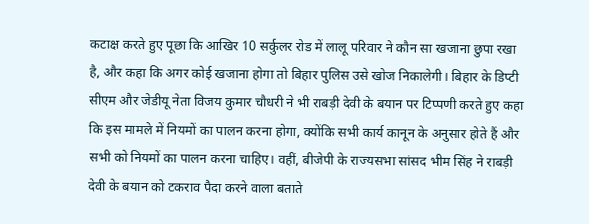कटाक्ष करते हुए पूछा कि आखिर 10 सर्कुलर रोड में लालू परिवार ने कौन सा खजाना छुपा रखा है, और कहा कि अगर कोई खजाना होगा तो बिहार पुलिस उसे खोज निकालेगी। बिहार के डिप्टी सीएम और जेडीयू नेता विजय कुमार चौधरी ने भी राबड़ी देवी के बयान पर टिप्पणी करते हुए कहा कि इस मामले में नियमों का पालन करना होगा, क्योंकि सभी कार्य कानून के अनुसार होते हैं और सभी को नियमों का पालन करना चाहिए। वहीं, बीजेपी के राज्यसभा सांसद भीम सिंह ने राबड़ी देवी के बयान को टकराव पैदा करने वाला बताते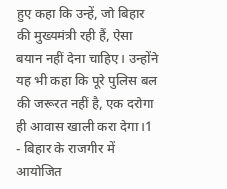हुए कहा कि उन्हें, जो बिहार की मुख्यमंत्री रही हैं, ऐसा बयान नहीं देना चाहिए। उन्होंने यह भी कहा कि पूरे पुलिस बल की जरूरत नहीं है, एक दरोगा ही आवास खाली करा देगा।1
- बिहार के राजगीर में आयोजित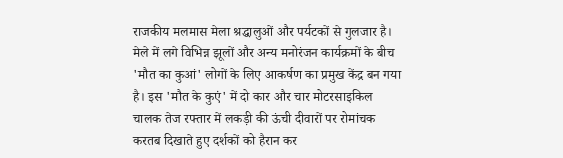राजकीय मलमास मेला श्रद्धालुओं और पर्यटकों से गुलजार है। मेले में लगे विभिन्न झूलों और अन्य मनोरंजन कार्यक्रमों के बीच 'मौत का कुआं' लोगों के लिए आकर्षण का प्रमुख केंद्र बन गया है। इस 'मौत के कुएं' में दो कार और चार मोटरसाइकिल चालक तेज रफ्तार में लकड़ी की ऊंची दीवारों पर रोमांचक करतब दिखाते हुए दर्शकों को हैरान कर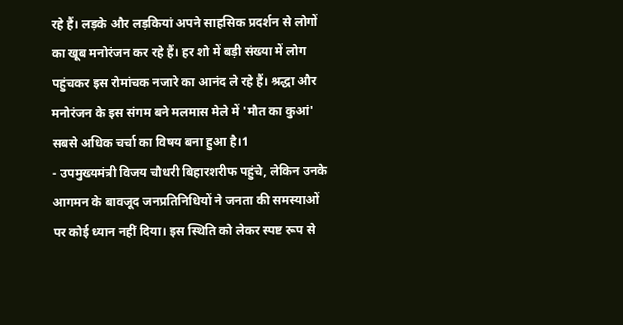रहे हैं। लड़के और लड़कियां अपने साहसिक प्रदर्शन से लोगों का खूब मनोरंजन कर रहे हैं। हर शो में बड़ी संख्या में लोग पहुंचकर इस रोमांचक नजारे का आनंद ले रहे हैं। श्रद्धा और मनोरंजन के इस संगम बने मलमास मेले में 'मौत का कुआं' सबसे अधिक चर्चा का विषय बना हुआ है।1
- उपमुख्यमंत्री विजय चौधरी बिहारशरीफ पहुंचे, लेकिन उनके आगमन के बावजूद जनप्रतिनिधियों ने जनता की समस्याओं पर कोई ध्यान नहीं दिया। इस स्थिति को लेकर स्पष्ट रूप से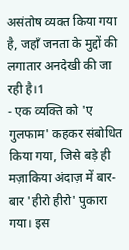असंतोष व्यक्त किया गया है, जहाँ जनता के मुद्दों की लगातार अनदेखी की जा रही है।1
- एक व्यक्ति को 'ए गुलफाम' कहकर संबोधित किया गया, जिसे बड़े ही मज़ाकिया अंदाज़ में बार-बार 'हीरो हीरो' पुकारा गया। इस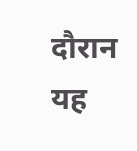दौरान यह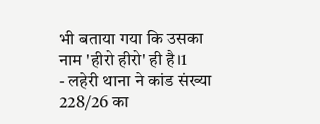भी बताया गया कि उसका नाम 'हीरो हीरो' ही है।1
- लहेरी थाना ने कांड संख्या 228/26 का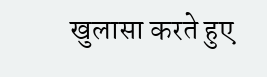खुलासा करते हुए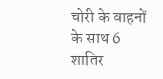चोरी के वाहनों के साथ 6 शातिर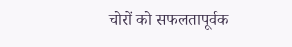चोरों को सफलतापूर्वक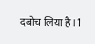दबोच लिया है।1